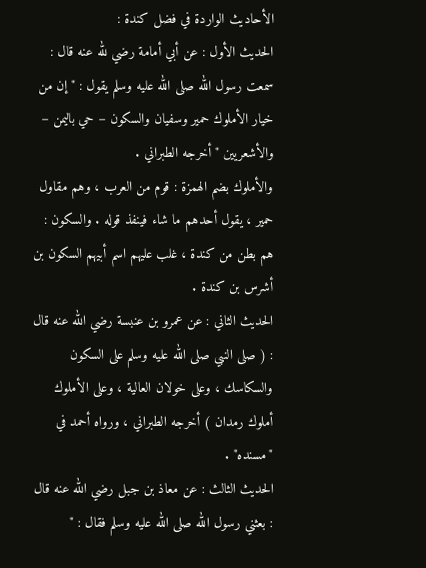الأحاديث الواردة في فضل كندة :
الحديث الأول : عن أبي أمامة رضي لله عنه قال : سمعت رسول الله صلى الله عليه وسلم يقول : " إن من خيار الأملوك حمير وسفيان والسكون – حي باليمن – والأشعريين " أخرجه الطبراني .
والأملوك بضم الهمزة : قوم من العرب ، وهم مقاول حمير ، يقول أحدهم ما شاء فينفذ قوله . والسكون : هم بطن من كندة ، غلب عليهم اسم أبيهم السكون بن أشرس بن كندة .
الحديث الثاني : عن عمرو بن عنبسة رضي الله عنه قال : ( صلى النبي صلى الله عليه وسلم على السكون والسكاسك ، وعلى خولان العالية ، وعلى الأملوك أملوك رمدان ) أخرجه الطبراني ، ورواه أحمد في "مسنده" .
الحديث الثالث : عن معاذ بن جبل رضي الله عنه قال : بعثني رسول الله صلى الله عليه وسلم فقال : "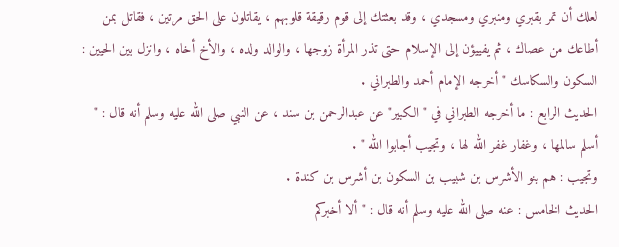لعلك أن تمر بقبري ومنبري ومسجدي ، وقد بعثتك إلى قوم رقيقة قلوبهم ، يقاتلون على الحق مرتين ، فقاتل بمن أطاعك من عصاك ، ثم يفييؤن إلى الإسلام حتى تذر المرأة زوجها ، والوالد ولده ، والأخ أخاه ، وانزل بين الحيين : السكون والسكاسك " أخرجه الإمام أحمد والطبراني .
الحديث الرابع : ما أخرجه الطبراني في " الكبير" عن عبدالرحمن بن سند ، عن النبي صلى الله عليه وسلم أنه قال : " أسلم سالمها ، وغفار غفر الله لها ، وتجيب أجابوا الله " .
وتجيب : هم بنو الأشرس بن شبيب بن السكون بن أشرس بن كندة .
الحديث الخامس : عنه صلى الله عليه وسلم أنه قال : " ألا أخبركم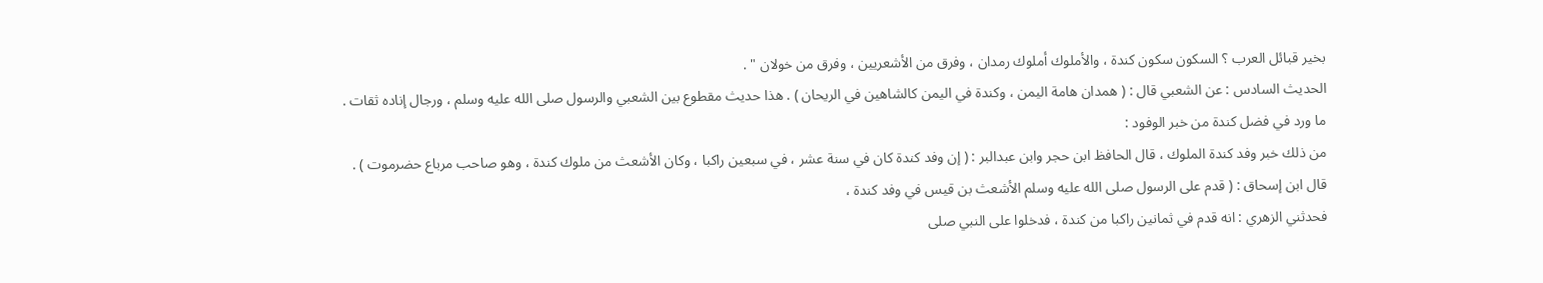بخير قبائل العرب ؟ السكون سكون كندة ، والأملوك أملوك رمدان ، وفرق من الأشعريين ، وفرق من خولان " .
الحديث السادس : عن الشعبي قال : ( همدان هامة اليمن ، وكندة في اليمن كالشاهين في الريحان ) . هذا حديث مقطوع بين الشعبي والرسول صلى الله عليه وسلم ، ورجال إناده ثقات .
ما ورد في فضل كندة من خبر الوفود :
من ذلك خبر وفد كندة الملوك ، قال الحافظ ابن حجر وابن عبدالبر : ( إن وفد كندة كان في سنة عشر ، في سبعين راكبا ، وكان الأشعث من ملوك كندة ، وهو صاحب مرباع حضرموت ) .
قال ابن إسحاق : ( قدم على الرسول صلى الله عليه وسلم الأشعث بن قيس في وفد كندة ،
فحدثني الزهري : انه قدم في ثمانين راكبا من كندة ، فدخلوا على النبي صلى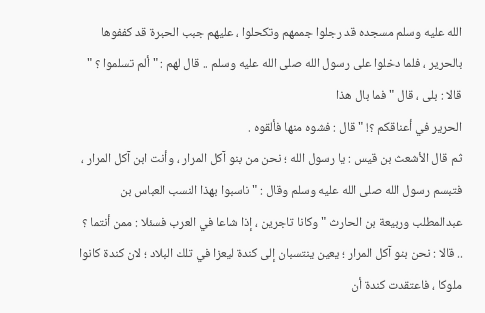الله عليه وسلم مسجده قد رجلوا جممهم وتكحلوا ، عليهم جبب الحبرة قد كففوها بالحرير ، فلما دخلوا على رسول الله صلى الله عليه وسلم .. قال لهم : " ألم تسلموا ؟ " قالا : بلى ، قال " فما بال هذا
الحرير في أعناقكم ؟! " قال : فشوه منها فألقوه .
ثم قال الأشعث بن قيس : يا رسول الله ؛ نحن من بنو آكل المرار ، وأنت ابن آكل المرار ، فتبسم رسول الله صلى الله عليه وسلم وقال : " ناسبوا بهذا النسب العباس بن عبدالمطلب وربيعة بن الحارث " وكانا تاجرين ، إذا شاعا في العرب فسئلا : ممن أنتما ؟ .. قالا : نحن بنو آكل المرار ؛ يعين ينتسبان إلى كندة ليعزا في تلك البلاد ؛ لان كندة كانوا ملوكا ، فاعتقدت كندة أن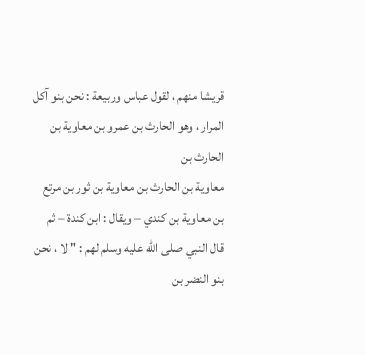قريشا منهم ، لقول عباس وربيعة : نحن بنو آكل المرار ، وهو الحارث بن عمرو بن معاوية بن الحارث بن
معاوية بن الحارث بن معاوية بن ثور بن مرتع بن معاوية بن كندي – ويقال : ابن كندة – ثم قال النبي صلى الله عليه وسلم لهم : " لا ، نحن بنو النضر بن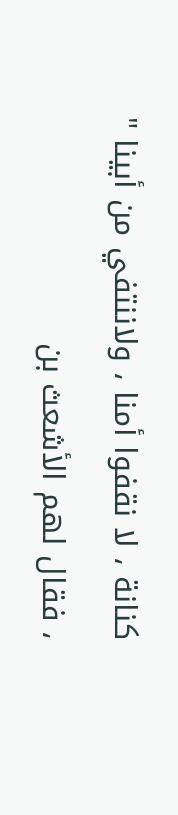كنانة ، لا نقفوا أمنا ، ولاننتفي من أبينا " ، فقال لهم الأشعث بن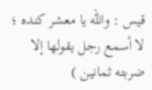قيس : والله يا معشر كنده ؛ لا أسمع رجل يقولها إلا ضربته ثمانين )